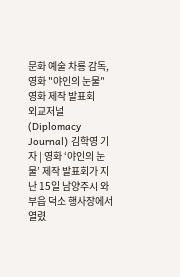문화 예술 차룡 감독, 영화 "야인의 눈물" 영화 제작 발표회
외교저널 (Diplomacy Journal) 김학영 기자 | 영화 ‘야인의 눈물’ 제작 발표회가 지난 15일 남양주시 와부읍 덕소 행사장에서 열렸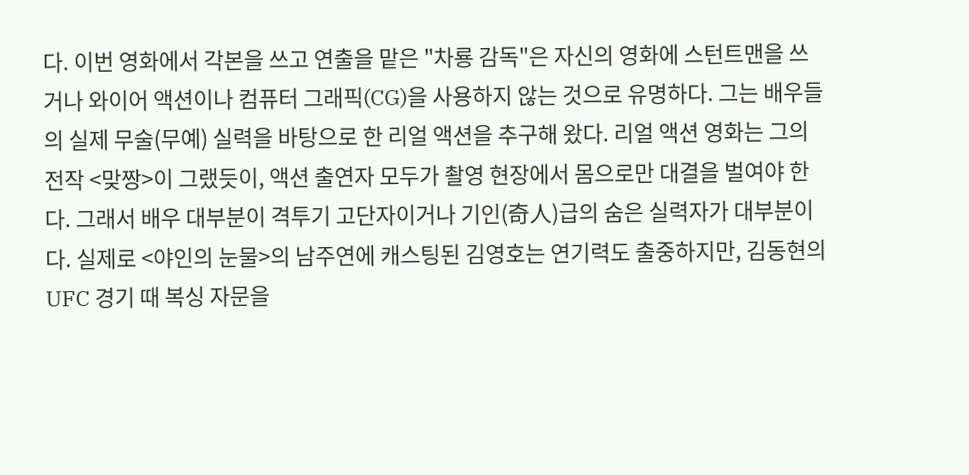다. 이번 영화에서 각본을 쓰고 연출을 맡은 "차룡 감독"은 자신의 영화에 스턴트맨을 쓰거나 와이어 액션이나 컴퓨터 그래픽(CG)을 사용하지 않는 것으로 유명하다. 그는 배우들의 실제 무술(무예) 실력을 바탕으로 한 리얼 액션을 추구해 왔다. 리얼 액션 영화는 그의 전작 <맞짱>이 그랬듯이, 액션 출연자 모두가 촬영 현장에서 몸으로만 대결을 벌여야 한다. 그래서 배우 대부분이 격투기 고단자이거나 기인(奇人)급의 숨은 실력자가 대부분이다. 실제로 <야인의 눈물>의 남주연에 캐스팅된 김영호는 연기력도 출중하지만, 김동현의 UFC 경기 때 복싱 자문을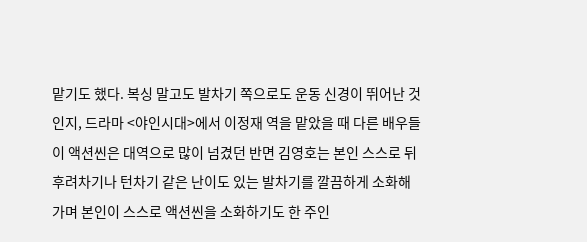맡기도 했다. 복싱 말고도 발차기 쪽으로도 운동 신경이 뛰어난 것인지, 드라마 <야인시대>에서 이정재 역을 맡았을 때 다른 배우들이 액션씬은 대역으로 많이 넘겼던 반면 김영호는 본인 스스로 뒤후려차기나 턴차기 같은 난이도 있는 발차기를 깔끔하게 소화해 가며 본인이 스스로 액션씬을 소화하기도 한 주인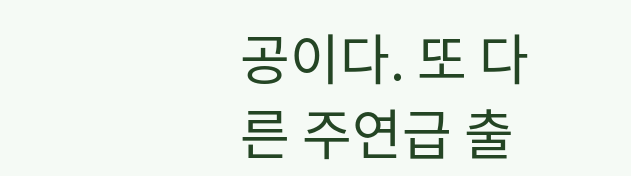공이다. 또 다른 주연급 출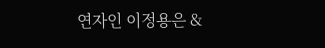연자인 이정용은 &